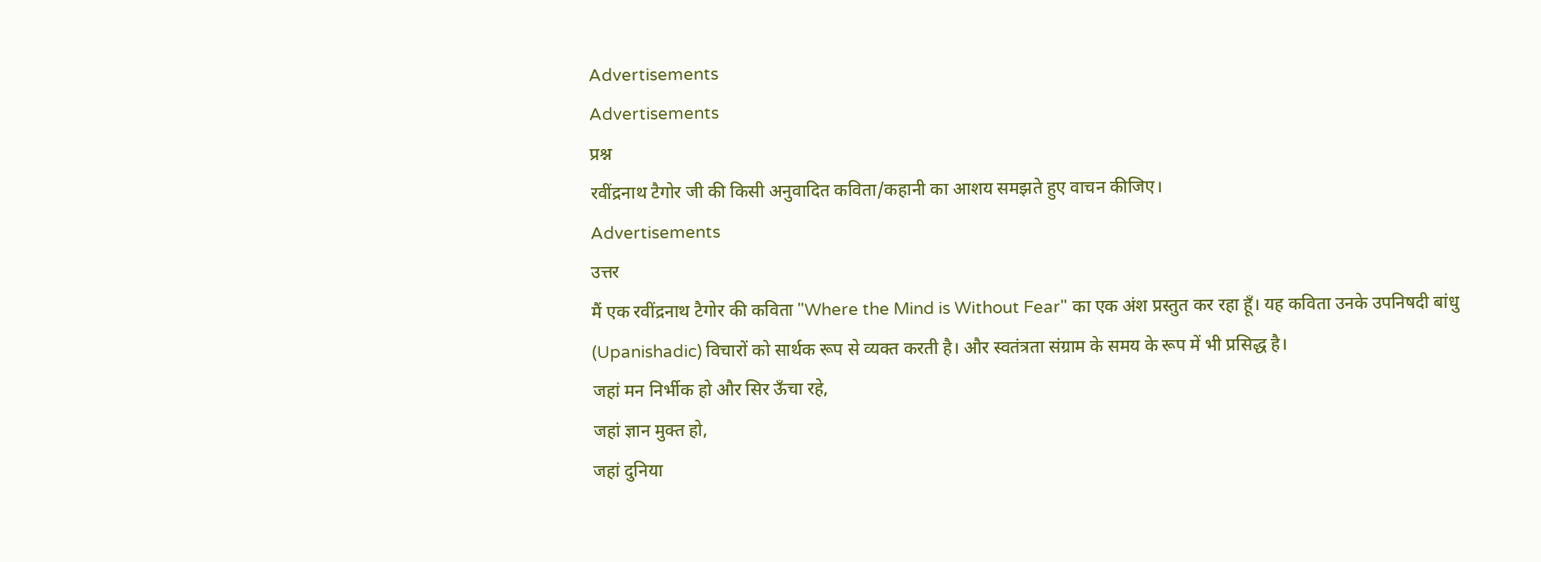Advertisements
Advertisements
प्रश्न
रवींद्रनाथ टैगोर जी की किसी अनुवादित कविता/कहानी का आशय समझते हुए वाचन कीजिए।
Advertisements
उत्तर
मैं एक रवींद्रनाथ टैगोर की कविता "Where the Mind is Without Fear" का एक अंश प्रस्तुत कर रहा हूँ। यह कविता उनके उपनिषदी बांधु (Upanishadic) विचारों को सार्थक रूप से व्यक्त करती है। और स्वतंत्रता संग्राम के समय के रूप में भी प्रसिद्ध है।
जहां मन निर्भीक हो और सिर ऊँचा रहे,
जहां ज्ञान मुक्त हो,
जहां दुनिया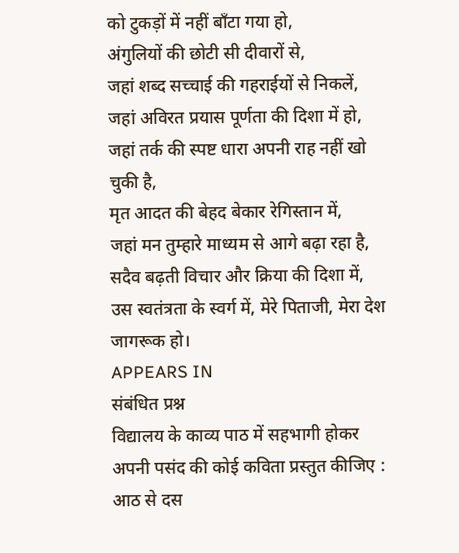को टुकड़ों में नहीं बाँटा गया हो,
अंगुलियों की छोटी सी दीवारों से,
जहां शब्द सच्चाई की गहराईयों से निकलें,
जहां अविरत प्रयास पूर्णता की दिशा में हो,
जहां तर्क की स्पष्ट धारा अपनी राह नहीं खो चुकी है,
मृत आदत की बेहद बेकार रेगिस्तान में,
जहां मन तुम्हारे माध्यम से आगे बढ़ा रहा है,
सदैव बढ़ती विचार और क्रिया की दिशा में,
उस स्वतंत्रता के स्वर्ग में, मेरे पिताजी, मेरा देश जागरूक हो।
APPEARS IN
संबंधित प्रश्न
विद्यालय के काव्य पाठ में सहभागी होकर अपनी पसंद की कोई कविता प्रस्तुत कीजिए :
आठ से दस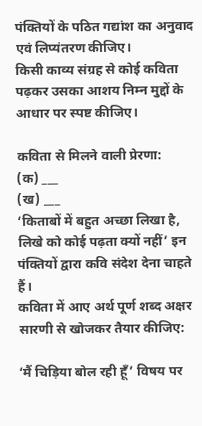पंक्तियों के पठित गद्यांश का अनुवाद एवं लिप्यंतरण कीजिए।
किसी काव्य संग्रह से कोई कविता पढ़कर उसका आशय निम्न मुद्दों के आधार पर स्पष्ट कीजिए।

कविता से मिलने वाली प्रेरणा:
(क) ___
(ख) ___
‘किताबों में बहुत अच्छा लिखा है, लिखे को कोई पढ़ता क्यों नहीं’ इन पंक्तियों द्वारा कवि संदेश देना चाहते हैं।
कविता में आए अर्थ पूर्ण शब्द अक्षर सारणी से खोजकर तैयार कीजिए:

‘मैं चिड़िया बोल रही हूँ’ विषय पर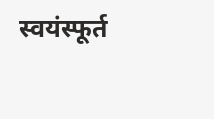स्वयंस्फूर्त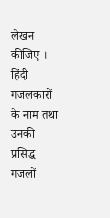लेखन कीजिए ।
हिंदी गजलकारों के नाम तथा उनकी प्रसिद्ध गजलों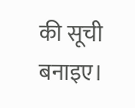की सूची बनाइए।